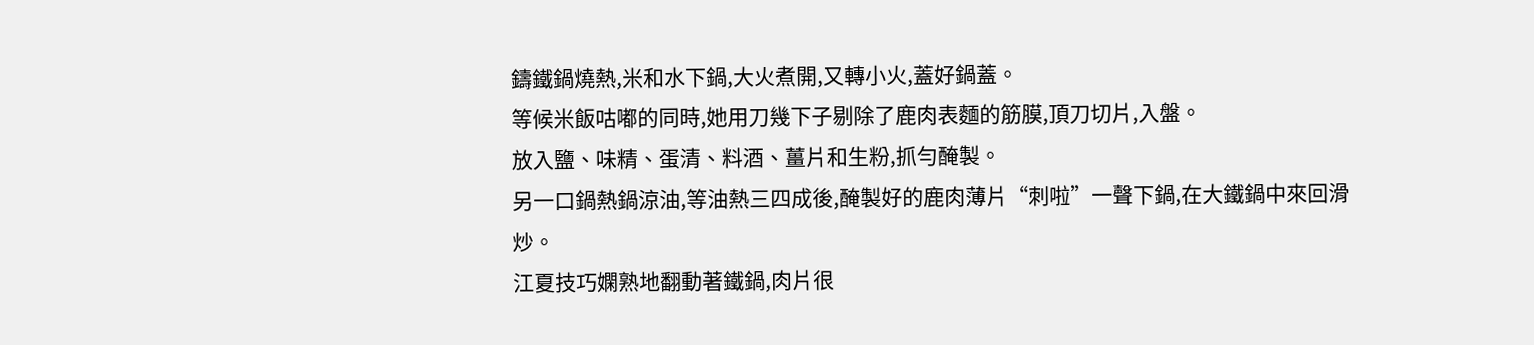鑄鐵鍋燒熱,米和水下鍋,大火煮開,又轉小火,蓋好鍋蓋。
等候米飯咕嘟的同時,她用刀幾下子剔除了鹿肉表麵的筋膜,頂刀切片,入盤。
放入鹽、味精、蛋清、料酒、薑片和生粉,抓勻醃製。
另一口鍋熱鍋涼油,等油熱三四成後,醃製好的鹿肉薄片“刺啦”一聲下鍋,在大鐵鍋中來回滑炒。
江夏技巧嫻熟地翻動著鐵鍋,肉片很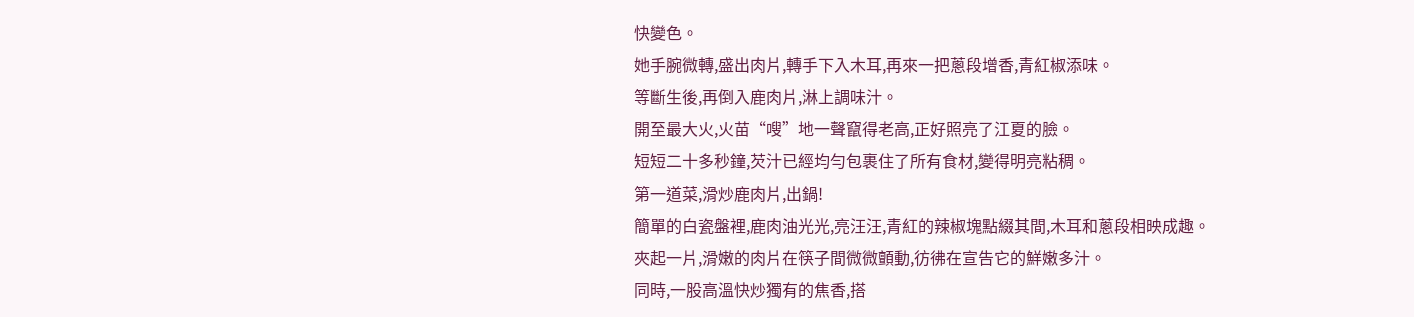快變色。
她手腕微轉,盛出肉片,轉手下入木耳,再來一把蔥段增香,青紅椒添味。
等斷生後,再倒入鹿肉片,淋上調味汁。
開至最大火,火苗“嗖”地一聲竄得老高,正好照亮了江夏的臉。
短短二十多秒鐘,芡汁已經均勻包裹住了所有食材,變得明亮粘稠。
第一道菜,滑炒鹿肉片,出鍋!
簡單的白瓷盤裡,鹿肉油光光,亮汪汪,青紅的辣椒塊點綴其間,木耳和蔥段相映成趣。
夾起一片,滑嫩的肉片在筷子間微微顫動,彷彿在宣告它的鮮嫩多汁。
同時,一股高溫快炒獨有的焦香,搭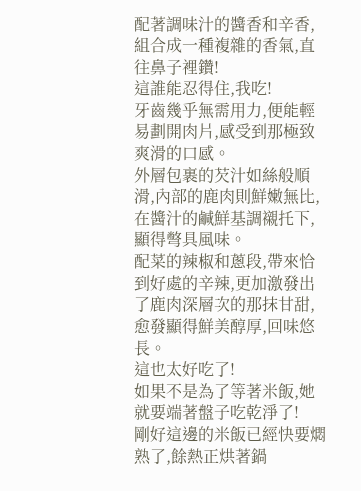配著調味汁的醬香和辛香,組合成一種複雜的香氣,直往鼻子裡鑽!
這誰能忍得住,我吃!
牙齒幾乎無需用力,便能輕易劃開肉片,感受到那極致爽滑的口感。
外層包裹的芡汁如絲般順滑,內部的鹿肉則鮮嫩無比,在醬汁的鹹鮮基調襯托下,顯得彆具風味。
配菜的辣椒和蔥段,帶來恰到好處的辛辣,更加激發出了鹿肉深層次的那抹甘甜,愈發顯得鮮美醇厚,回味悠長。
這也太好吃了!
如果不是為了等著米飯,她就要端著盤子吃乾淨了!
剛好這邊的米飯已經快要燜熟了,餘熱正烘著鍋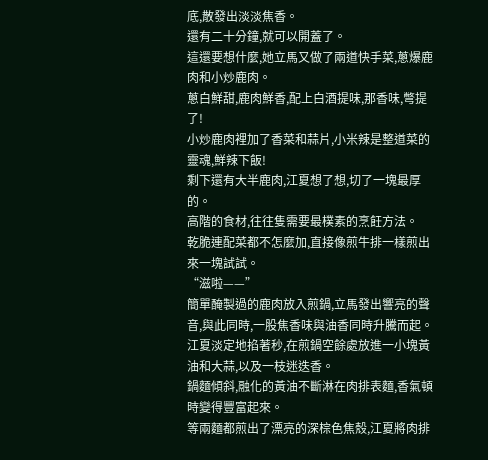底,散發出淡淡焦香。
還有二十分鐘,就可以開蓋了。
這還要想什麼,她立馬又做了兩道快手菜,蔥爆鹿肉和小炒鹿肉。
蔥白鮮甜,鹿肉鮮香,配上白酒提味,那香味,彆提了!
小炒鹿肉裡加了香菜和蒜片,小米辣是整道菜的靈魂,鮮辣下飯!
剩下還有大半鹿肉,江夏想了想,切了一塊最厚的。
高階的食材,往往隻需要最樸素的烹飪方法。
乾脆連配菜都不怎麼加,直接像煎牛排一樣煎出來一塊試試。
“滋啦——”
簡單醃製過的鹿肉放入煎鍋,立馬發出響亮的聲音,與此同時,一股焦香味與油香同時升騰而起。
江夏淡定地掐著秒,在煎鍋空餘處放進一小塊黃油和大蒜,以及一枝迷迭香。
鍋麵傾斜,融化的黃油不斷淋在肉排表麵,香氣頓時變得豐富起來。
等兩麵都煎出了漂亮的深棕色焦殼,江夏將肉排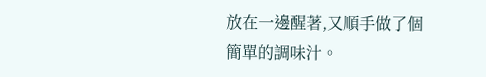放在一邊醒著,又順手做了個簡單的調味汁。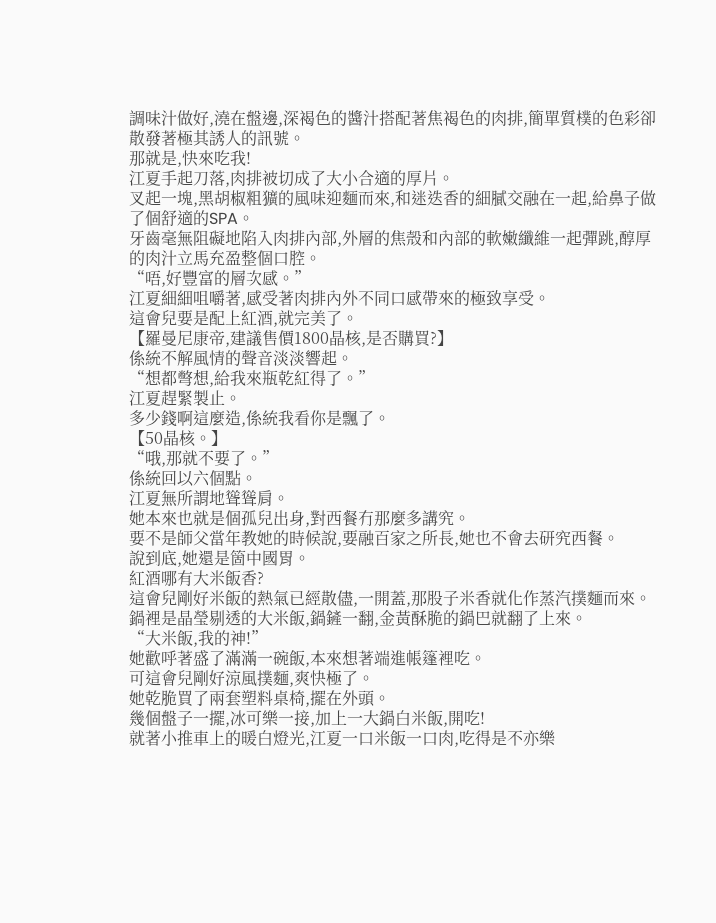調味汁做好,澆在盤邊,深褐色的醬汁搭配著焦褐色的肉排,簡單質樸的色彩卻散發著極其誘人的訊號。
那就是,快來吃我!
江夏手起刀落,肉排被切成了大小合適的厚片。
叉起一塊,黑胡椒粗獷的風味迎麵而來,和迷迭香的細膩交融在一起,給鼻子做了個舒適的SPA。
牙齒毫無阻礙地陷入肉排內部,外層的焦殼和內部的軟嫩纖維一起彈跳,醇厚的肉汁立馬充盈整個口腔。
“唔,好豐富的層次感。”
江夏細細咀嚼著,感受著肉排內外不同口感帶來的極致享受。
這會兒要是配上紅酒,就完美了。
【羅曼尼康帝,建議售價1800晶核,是否購買?】
係統不解風情的聲音淡淡響起。
“想都彆想,給我來瓶乾紅得了。”
江夏趕緊製止。
多少錢啊這麼造,係統我看你是飄了。
【50晶核。】
“哦,那就不要了。”
係統回以六個點。
江夏無所謂地聳聳肩。
她本來也就是個孤兒出身,對西餐冇那麼多講究。
要不是師父當年教她的時候說,要融百家之所長,她也不會去研究西餐。
說到底,她還是箇中國胃。
紅酒哪有大米飯香?
這會兒剛好米飯的熱氣已經散儘,一開蓋,那股子米香就化作蒸汽撲麵而來。
鍋裡是晶瑩剔透的大米飯,鍋鏟一翻,金黃酥脆的鍋巴就翻了上來。
“大米飯,我的神!”
她歡呼著盛了滿滿一碗飯,本來想著端進帳篷裡吃。
可這會兒剛好涼風撲麵,爽快極了。
她乾脆買了兩套塑料桌椅,擺在外頭。
幾個盤子一擺,冰可樂一接,加上一大鍋白米飯,開吃!
就著小推車上的暖白燈光,江夏一口米飯一口肉,吃得是不亦樂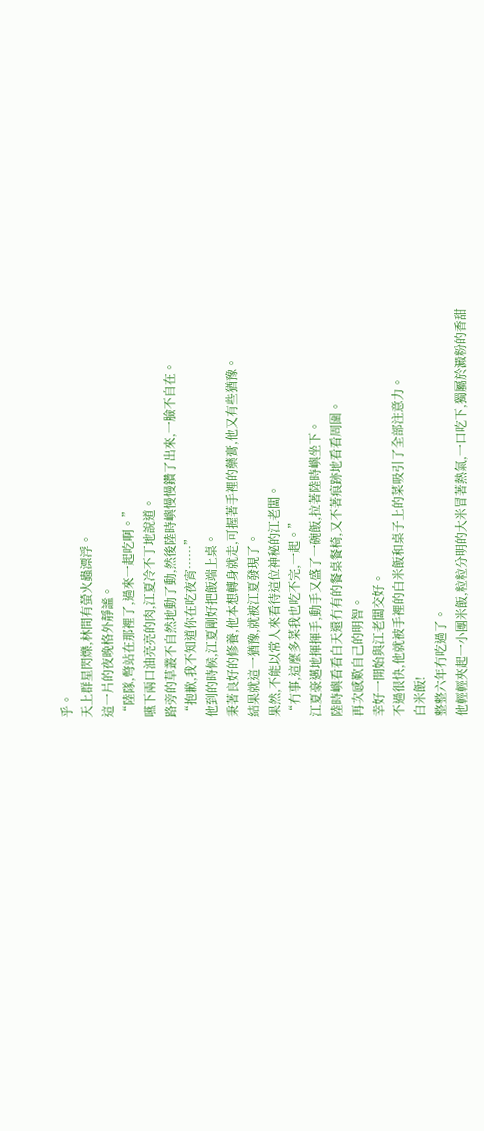乎。
天上群星閃爍,林間有螢火蟲漂浮。
這一片的夜晚格外靜謐。
“陸隊,彆站在那裡了,過來一起吃啊。”
嚥下兩口油亮亮的肉,江夏冷不丁地說道。
路旁的草叢不自然地動了動,然後陸時嶼慢慢鑽了出來,一臉不自在。
“抱歉,我不知道你在吃夜宵……”
他到的時候,江夏剛好把飯端上桌。
秉著良好的修養,他本想轉身就走,可握著手裡的藥膏,他又有些猶豫。
結果就這一猶豫,就被江夏發現了。
果然,不能以常人來看待這位神秘的江老闆。
“冇事,這麼多菜我也吃不完,一起。”
江夏豪邁地揮揮手,動手又盛了一碗飯,拉著陸時嶼坐下。
陸時嶼看看白天還冇有的餐桌餐椅,又不著痕跡地看看周圍。
再次感歎自己的明智。
幸好一開始與江老闆交好。
不過很快,他就被手裡的白米飯和桌子上的菜吸引了全部注意力。
白米飯!
整整六年冇吃過了。
他輕輕夾起一小團米飯,粒粒分明的大米冒著熱氣,一口吃下,獨屬於澱粉的香甜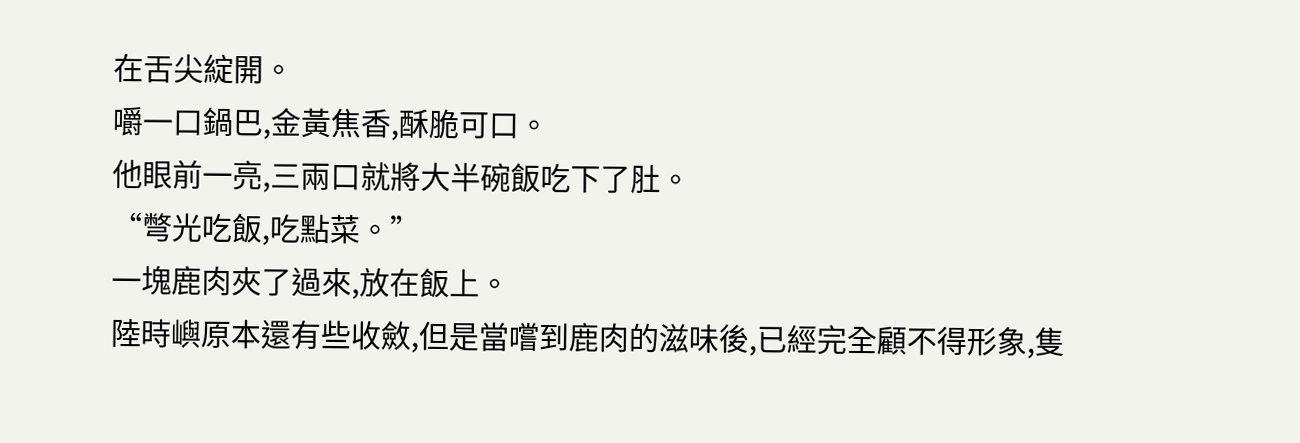在舌尖綻開。
嚼一口鍋巴,金黃焦香,酥脆可口。
他眼前一亮,三兩口就將大半碗飯吃下了肚。
“彆光吃飯,吃點菜。”
一塊鹿肉夾了過來,放在飯上。
陸時嶼原本還有些收斂,但是當嚐到鹿肉的滋味後,已經完全顧不得形象,隻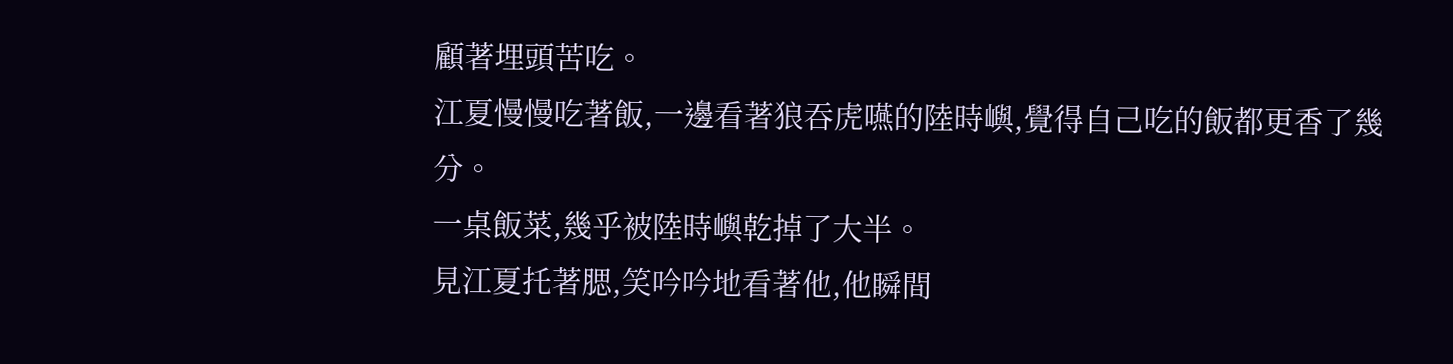顧著埋頭苦吃。
江夏慢慢吃著飯,一邊看著狼吞虎嚥的陸時嶼,覺得自己吃的飯都更香了幾分。
一桌飯菜,幾乎被陸時嶼乾掉了大半。
見江夏托著腮,笑吟吟地看著他,他瞬間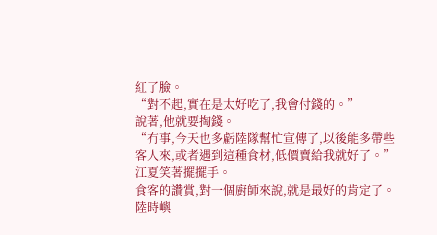紅了臉。
“對不起,實在是太好吃了,我會付錢的。”
說著,他就要掏錢。
“冇事,今天也多虧陸隊幫忙宣傳了,以後能多帶些客人來,或者遇到這種食材,低價賣給我就好了。”
江夏笑著擺擺手。
食客的讚賞,對一個廚師來說,就是最好的肯定了。
陸時嶼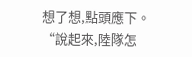想了想,點頭應下。
“說起來,陸隊怎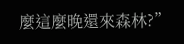麼這麼晚還來森林?”